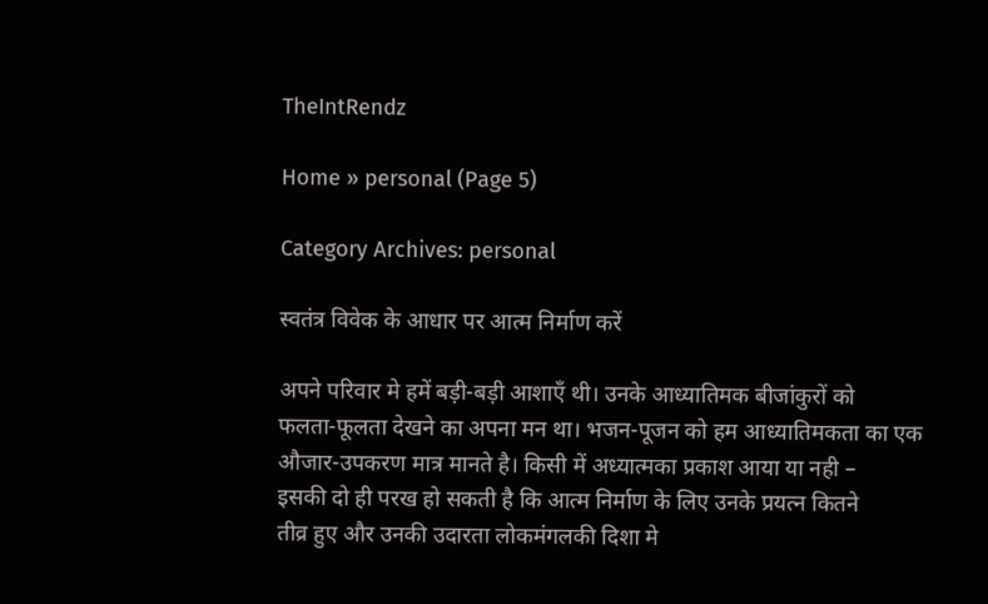TheIntRendz

Home » personal (Page 5)

Category Archives: personal

स्वतंत्र विवेक के आधार पर आत्म निर्माण करें

अपने परिवार मे हमें बड़ी-बड़ी आशाएँ थी। उनके आध्यातिमक बीजांकुरों को
फलता-फूलता देखने का अपना मन था। भजन-पूजन को हम आध्यातिमकता का एक
औजार-उपकरण मात्र मानते है। किसी में अध्यात्मका प्रकाश आया या नही –
इसकी दो ही परख हो सकती है कि आत्म निर्माण के लिए उनके प्रयत्न कितने
तीव्र हुए और उनकी उदारता लोकमंगलकी दिशा मे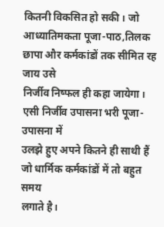कितनी विकसित हो सकी। जो
आध्यातिमकता पूजा-पाठ,तिलक छापा और कर्मकांडों तक सीमित रह जाय उसे
निर्जीव निष्फल ही कहा जायेगा। एसी निर्जीव उपासना भरी पूजा-उपासना में
उलझे हुए अपने कितने ही साथी हैं जो धार्मिक कर्मकांडों में तो बहुत समय
लगाते है।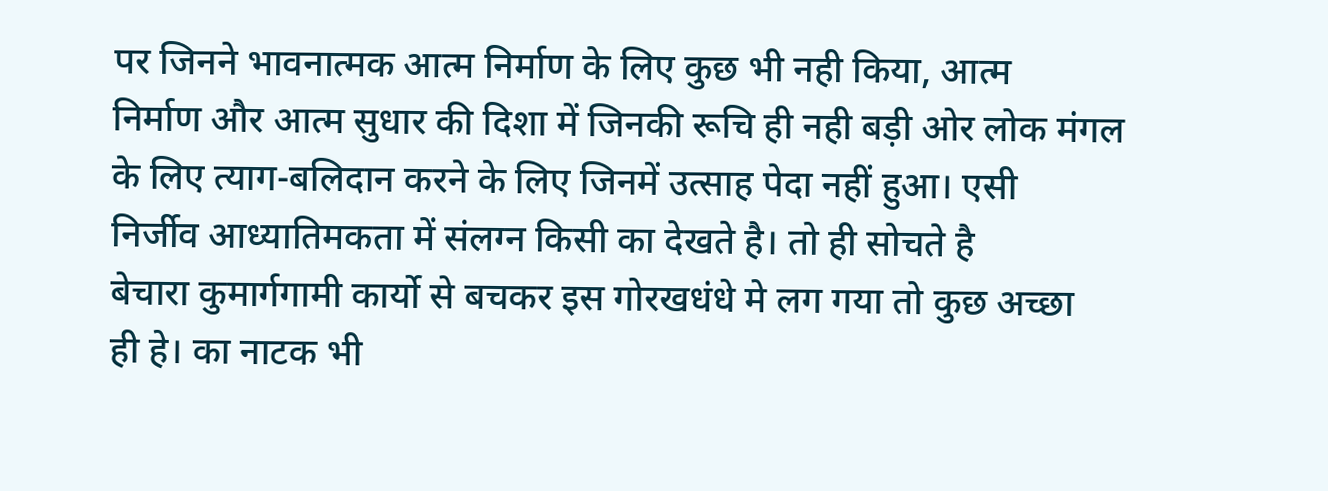पर जिनने भावनात्मक आत्म निर्माण के लिए कुछ भी नही किया, आत्म
निर्माण और आत्म सुधार की दिशा में जिनकी रूचि ही नही बड़ी ओर लोक मंगल
के लिए त्याग-बलिदान करने के लिए जिनमें उत्साह पेदा नहीं हुआ। एसी
निर्जीव आध्यातिमकता में संलग्न किसी का देखते है। तो ही सोचते है
बेचारा कुमार्गगामी कार्यो से बचकर इस गोरखधंधे मे लग गया तो कुछ अच्छा
ही हे। का नाटक भी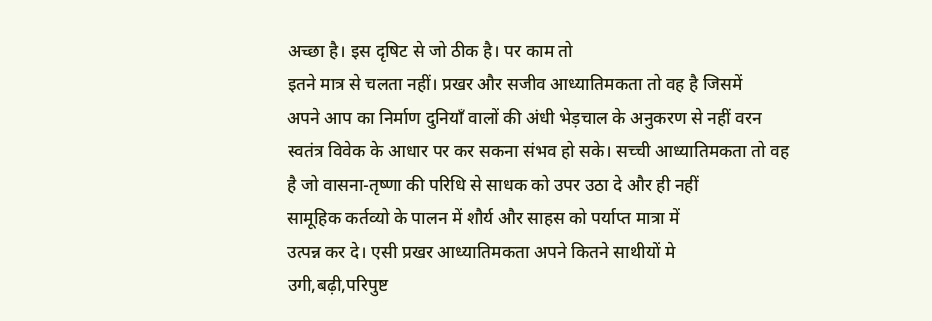अच्छा है। इस दृषिट से जो ठीक है। पर काम तो
इतने मात्र से चलता नहीं। प्रखर और सजीव आध्यातिमकता तो वह है जिसमें
अपने आप का निर्माण दुनियाँ वालों की अंधी भेड़चाल के अनुकरण से नहीं वरन
स्वतंत्र विवेक के आधार पर कर सकना संभव हो सके। सच्ची आध्यातिमकता तो वह
है जो वासना-तृष्णा की परिधि से साधक को उपर उठा दे और ही नहीं
सामूहिक कर्तव्यो के पालन में शौर्य और साहस को पर्याप्त मात्रा में
उत्पन्न कर दे। एसी प्रखर आध्यातिमकता अपने कितने साथीयों मे
उगी,बढ़ी,परिपुष्ट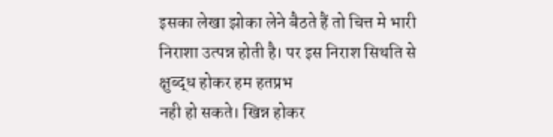इसका लेखा झोका लेने बैठते हैं तो चित्त मे भारी
निराशा उत्पन्न होती है। पर इस निराश सिथति से क्षुब्द्ध होकर हम हतप्रभ
नही हो सकते। खिन्न होकर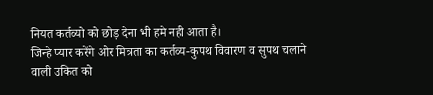नियत कर्तव्यो को छोड़ देना भी हमे नही आता है।
जिन्हे प्यार करेंगे ओर मित्रता का कर्तव्य-कुपथ विवारण व सुपथ चलाने
वाली उकित को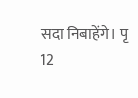सदा निबाहेंगे। पृ 12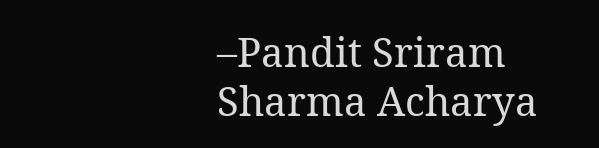–Pandit Sriram Sharma Acharya